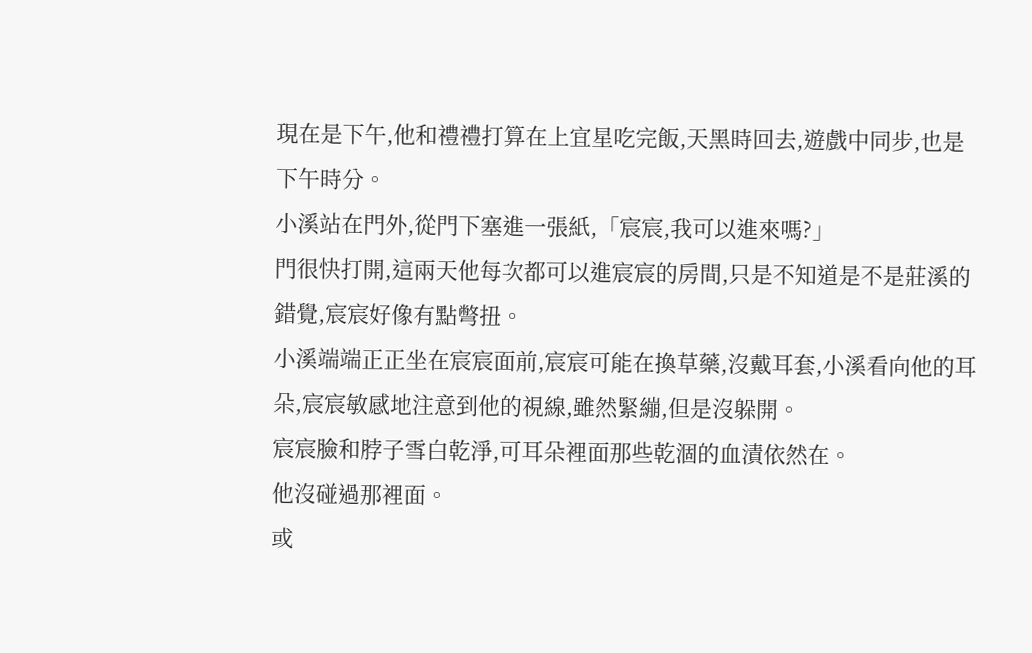現在是下午,他和禮禮打算在上宜星吃完飯,天黑時回去,遊戲中同步,也是下午時分。
小溪站在門外,從門下塞進一張紙,「宸宸,我可以進來嗎?」
門很快打開,這兩天他每次都可以進宸宸的房間,只是不知道是不是莊溪的錯覺,宸宸好像有點彆扭。
小溪端端正正坐在宸宸面前,宸宸可能在換草藥,沒戴耳套,小溪看向他的耳朵,宸宸敏感地注意到他的視線,雖然緊繃,但是沒躲開。
宸宸臉和脖子雪白乾淨,可耳朵裡面那些乾涸的血漬依然在。
他沒碰過那裡面。
或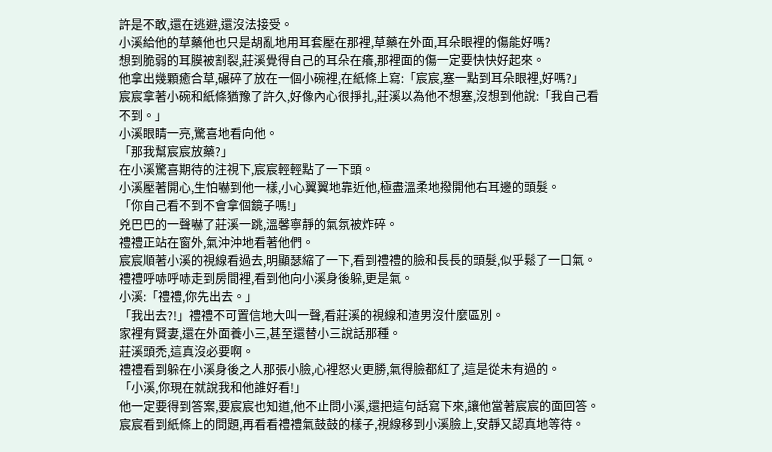許是不敢,還在逃避,還沒法接受。
小溪給他的草藥他也只是胡亂地用耳套壓在那裡,草藥在外面,耳朵眼裡的傷能好嗎?
想到脆弱的耳膜被割裂,莊溪覺得自己的耳朵在癢,那裡面的傷一定要快快好起來。
他拿出幾顆癒合草,碾碎了放在一個小碗裡,在紙條上寫:「宸宸,塞一點到耳朵眼裡,好嗎?」
宸宸拿著小碗和紙條猶豫了許久,好像內心很掙扎,莊溪以為他不想塞,沒想到他說:「我自己看不到。」
小溪眼睛一亮,驚喜地看向他。
「那我幫宸宸放藥?」
在小溪驚喜期待的注視下,宸宸輕輕點了一下頭。
小溪壓著開心,生怕嚇到他一樣,小心翼翼地靠近他,極盡溫柔地撥開他右耳邊的頭髮。
「你自己看不到不會拿個鏡子嗎!」
兇巴巴的一聲嚇了莊溪一跳,溫馨寧靜的氣氛被炸碎。
禮禮正站在窗外,氣沖沖地看著他們。
宸宸順著小溪的視線看過去,明顯瑟縮了一下,看到禮禮的臉和長長的頭髮,似乎鬆了一口氣。
禮禮呼哧呼哧走到房間裡,看到他向小溪身後躲,更是氣。
小溪:「禮禮,你先出去。」
「我出去?!」禮禮不可置信地大叫一聲,看莊溪的視線和渣男沒什麼區別。
家裡有賢妻,還在外面養小三,甚至還替小三說話那種。
莊溪頭禿,這真沒必要啊。
禮禮看到躲在小溪身後之人那張小臉,心裡怒火更勝,氣得臉都紅了,這是從未有過的。
「小溪,你現在就說我和他誰好看!」
他一定要得到答案,要宸宸也知道,他不止問小溪,還把這句話寫下來,讓他當著宸宸的面回答。
宸宸看到紙條上的問題,再看看禮禮氣鼓鼓的樣子,視線移到小溪臉上,安靜又認真地等待。